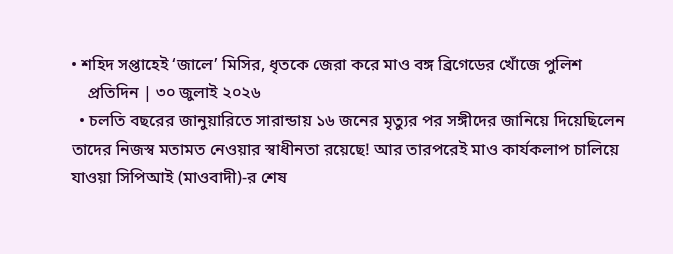• শহিদ সপ্তাহেই ‘জালে’ মিসির, ধৃতকে জেরা করে মাও বঙ্গ ব্রিগেডের খোঁজে পুলিশ
    প্রতিদিন | ৩০ জুলাই ২০২৬
  • চলতি বছরের জানুয়ারিতে সারান্ডায় ১৬ জনের মৃত্যুর পর সঙ্গীদের জানিয়ে দিয়েছিলেন তাদের নিজস্ব মতামত নেওয়ার স্বাধীনতা রয়েছে! আর তারপরেই মাও কার্যকলাপ চালিয়ে যাওয়া সিপিআই (মাওবাদী)-র শেষ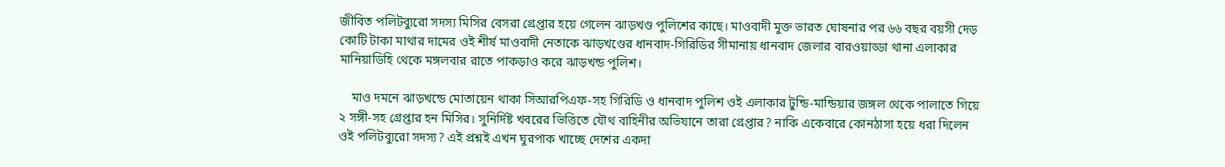জীবিত পলিটব্যুরো সদস্য মিসির বেসরা গ্রেপ্তার হয়ে গেলেন ঝাড়খণ্ড পুলিশের কাছে। মাওবাদী মুক্ত ভারত ঘোষনার পর ৬৬ বছর বয়সী দেড় কোটি টাকা মাথার দামের ওই শীর্ষ মাওবাদী নেতাকে ঝাড়খণ্ডের ধানবাদ-গিরিডির সীমানায় ধানবাদ জেলার বারওয়াড্ডা থানা এলাকার মানিয়াডিহি থেকে মঙ্গলবার রাতে পাকড়াও করে ঝাড়খন্ড পুলিশ।

    মাও দমনে ঝাড়খন্ডে মোতায়েন থাকা সিআরপিএফ-সহ গিরিডি ও ধানবাদ পুলিশ ওই এলাকার টুন্ডি-মান্ডিয়ার জঙ্গল থেকে পালাতে গিয়ে ২ সঙ্গী-সহ গ্রেপ্তার হন মিসির। সুনির্দিষ্ট খবরের ভিত্তিতে যৌথ বাহিনীর অভিযানে তারা গ্রেপ্তার? নাকি একেবারে কোনঠাসা হয়ে ধরা দিলেন ওই পলিটব্যুরো সদস্য? এই প্রশ্নই এখন ঘুরপাক খাচ্ছে দেশের একদা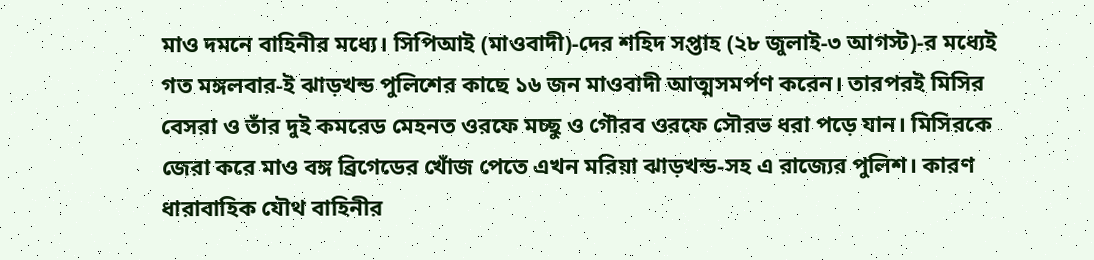মাও দমনে বাহিনীর মধ্যে। সিপিআই (মাওবাদী)-দের শহিদ সপ্তাহ (২৮ জুলাই-৩ আগস্ট)-র মধ্যেই গত মঙ্গলবার-ই ঝাড়খন্ড পুলিশের কাছে ১৬ জন মাওবাদী আত্মসমর্পণ করেন। তারপরই মিসির বেসরা ও তাঁর দুই কমরেড মেহনত ওরফে মচ্ছু ও গৌরব ওরফে সৌরভ ধরা পড়ে যান। মিসিরকে জেরা করে মাও বঙ্গ ব্রিগেডের খোঁজ পেতে এখন মরিয়া ঝাড়খন্ড-সহ এ রাজ্যের পুলিশ। কারণ ধারাবাহিক যৌথ বাহিনীর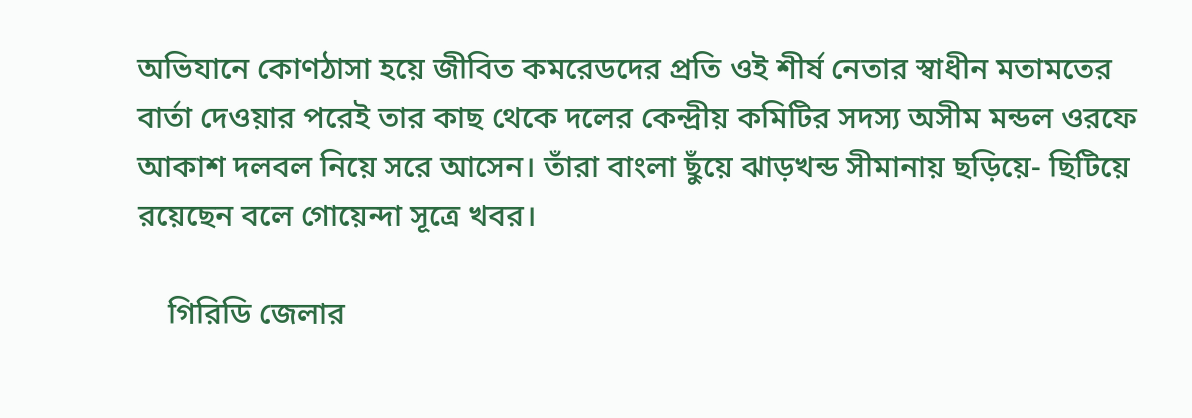অভিযানে কোণঠাসা হয়ে জীবিত কমরেডদের প্রতি ওই শীর্ষ নেতার স্বাধীন মতামতের বার্তা দেওয়ার পরেই তার কাছ থেকে দলের কেন্দ্রীয় কমিটির সদস্য অসীম মন্ডল ওরফে আকাশ দলবল নিয়ে সরে আসেন। তাঁরা বাংলা ছুঁয়ে ঝাড়খন্ড সীমানায় ছড়িয়ে- ছিটিয়ে রয়েছেন বলে গোয়েন্দা সূত্রে খবর।

    গিরিডি জেলার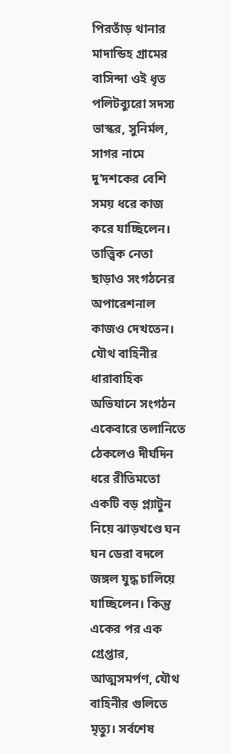পিরতাঁড় থানার মাদান্ডিহ গ্রামের বাসিন্দা ওই ধৃত পলিটব্যুরো সদস্য ভাস্কর, সুনির্মল, সাগর নামে দু’দশকের বেশি সময় ধরে কাজ করে যাচ্ছিলেন। তাত্ত্বিক নেতা ছাড়াও সংগঠনের অপারেশনাল কাজও দেখতেন। যৌথ বাহিনীর ধারাবাহিক অভিযানে সংগঠন একেবারে তলানিতে ঠেকলেও দীর্ঘদিন ধরে রীতিমতো একটি বড় প্ল্যাটুন নিয়ে ঝাড়খণ্ডে ঘন ঘন ডেরা বদলে জঙ্গল যুদ্ধ চালিয়ে যাচ্ছিলেন। কিন্তু একের পর এক গ্রেপ্তার, আত্মসমর্পণ, যৌথ বাহিনীর গুলিতে মৃত্যু। সর্বশেষ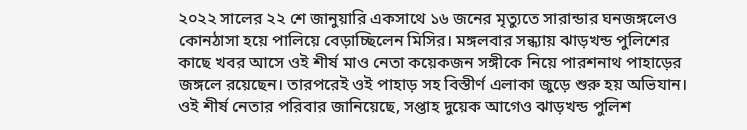২০২২ সালের ২২ শে জানুয়ারি একসাথে ১৬ জনের মৃত্যুতে সারান্ডার ঘনজঙ্গলেও কোনঠাসা হয়ে পালিয়ে বেড়াচ্ছিলেন মিসির। মঙ্গলবার সন্ধ্যায় ঝাড়খন্ড পুলিশের কাছে খবর আসে ওই শীর্ষ মাও নেতা কয়েকজন সঙ্গীকে নিয়ে পারশনাথ পাহাড়ের জঙ্গলে রয়েছেন। তারপরেই ওই পাহাড় সহ বিস্তীর্ণ এলাকা জুড়ে শুরু হয় অভিযান। ওই শীর্ষ নেতার পরিবার জানিয়েছে, সপ্তাহ দুয়েক আগেও ঝাড়খন্ড পুলিশ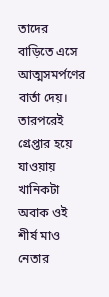তাদের বাড়িতে এসে আত্মসমর্পণের বার্তা দেয়। তারপরেই গ্রেপ্তার হয়ে যাওয়ায় খানিকটা অবাক ওই শীর্ষ মাও নেতার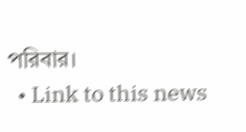পরিবার।
  • Link to this news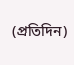(প্রতিদিন)